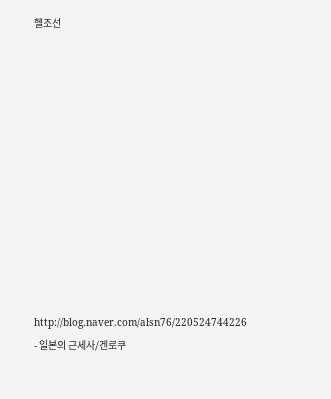헬조선












http://blog.naver.com/alsn76/220524744226  - 일본의 근세사/겐로쿠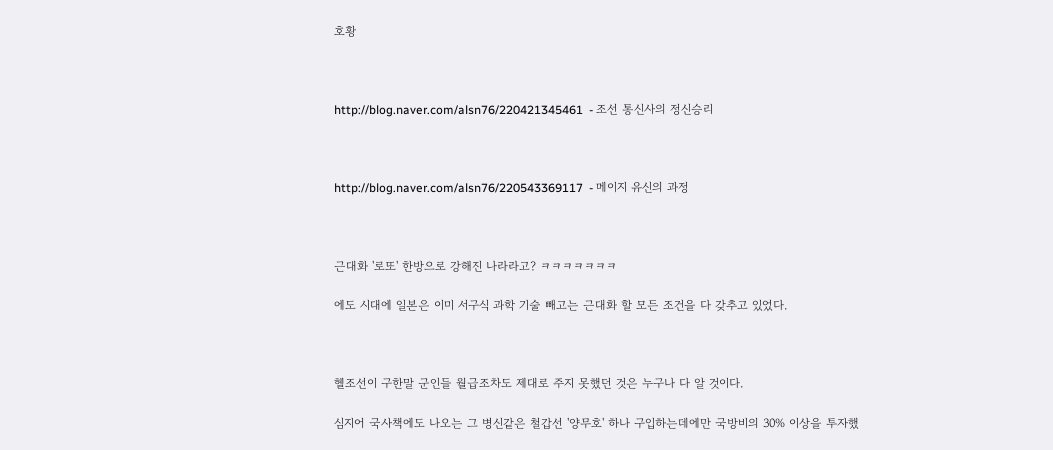호황



http://blog.naver.com/alsn76/220421345461  - 조선 통신사의 정신승리



http://blog.naver.com/alsn76/220543369117  - 메이지 유신의 과정



근대화 '로또' 한방으로 강해진 나라라고? ㅋㅋㅋㅋㅋㅋㅋ

에도 시대에 일본은 이미 서구식 과학 기술 빼고는 근대화 할 모든 조건을 다 갖추고 있었다.



헬조선이 구한말 군인들 월급조차도 제대로 주지 못했던 것은 누구나 다 알 것이다.

심지어 국사책에도 나오는 그 병신같은 철갑선 '양무호' 하나 구입하는데에만 국방비의 30% 이상을 투자했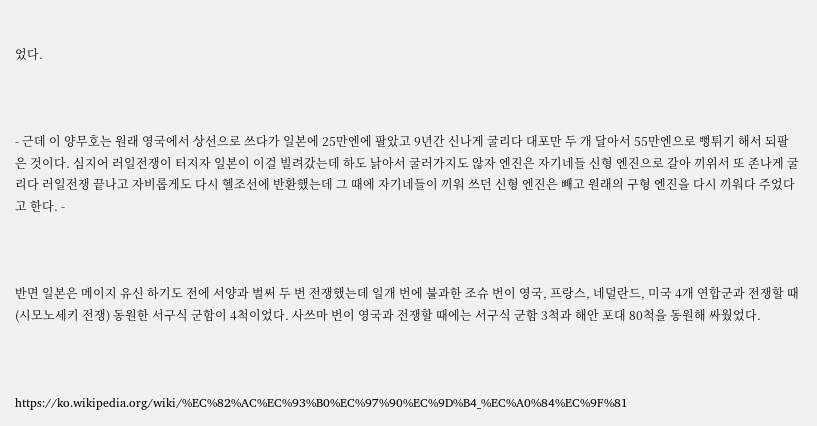었다.



- 근데 이 양무호는 원래 영국에서 상선으로 쓰다가 일본에 25만엔에 팔았고 9년간 신나게 굴리다 대포만 두 개 달아서 55만엔으로 뻥튀기 해서 되팔은 것이다. 심지어 러일전쟁이 터지자 일본이 이걸 빌려갔는데 하도 낡아서 굴러가지도 않자 엔진은 자기네들 신형 엔진으로 갈아 끼위서 또 존나게 굴리다 러일전쟁 끝나고 자비롭게도 다시 헬조선에 반환했는데 그 때에 자기네들이 끼워 쓰던 신형 엔진은 빼고 원래의 구형 엔진을 다시 끼워다 주었다고 한다. -



반면 일본은 메이지 유신 하기도 전에 서양과 벌써 두 번 전쟁했는데 일개 번에 불과한 조슈 번이 영국, 프랑스, 네덜란드, 미국 4개 연합군과 전쟁할 때(시모노세키 전쟁) 동원한 서구식 군함이 4척이었다. 사쓰마 번이 영국과 전쟁할 때에는 서구식 군함 3척과 해안 포대 80척을 동원해 싸웠었다.



https://ko.wikipedia.org/wiki/%EC%82%AC%EC%93%B0%EC%97%90%EC%9D%B4_%EC%A0%84%EC%9F%81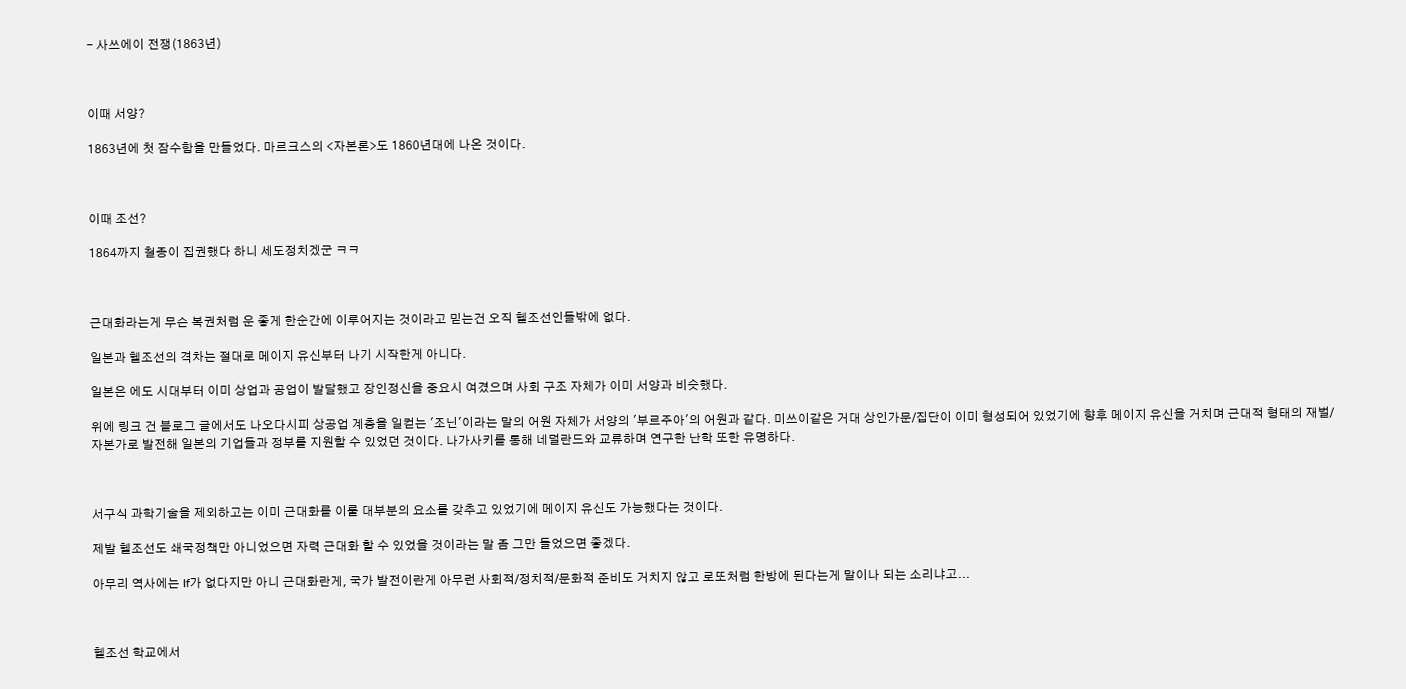- 사쓰에이 전쟁(1863년)



이때 서양?

1863년에 첫 잠수함을 만들었다. 마르크스의 <자본론>도 1860년대에 나온 것이다.



이때 조선?

1864까지 철종이 집권했다 하니 세도정치겠군 ㅋㅋ



근대화라는게 무슨 복권처럼 운 좋게 한순간에 이루어지는 것이라고 믿는건 오직 헬조선인들밖에 없다.

일본과 헬조선의 격차는 절대로 메이지 유신부터 나기 시작한게 아니다.

일본은 에도 시대부터 이미 상업과 공업이 발달했고 장인정신을 중요시 여겼으며 사회 구조 자체가 이미 서양과 비슷했다.

위에 링크 건 블로그 글에서도 나오다시피 상공업 계층을 일컫는 '조닌'이라는 말의 어원 자체가 서양의 '부르주아'의 어원과 같다. 미쓰이같은 거대 상인가문/집단이 이미 형성되어 있었기에 향후 메이지 유신을 거치며 근대적 형태의 재벌/자본가로 발전해 일본의 기업들과 정부를 지원할 수 있었던 것이다. 나가사키를 통해 네덜란드와 교류하며 연구한 난학 또한 유명하다.



서구식 과학기술을 제외하고는 이미 근대화를 이룰 대부분의 요소를 갖추고 있었기에 메이지 유신도 가능했다는 것이다.

제발 헬조선도 쇄국정책만 아니었으면 자력 근대화 할 수 있었을 것이라는 말 좀 그만 들었으면 좋겠다.

아무리 역사에는 If가 없다지만 아니 근대화란게, 국가 발전이란게 아무런 사회적/정치적/문화적 준비도 거치지 않고 로또처럼 한방에 된다는게 말이나 되는 소리냐고...



헬조선 학교에서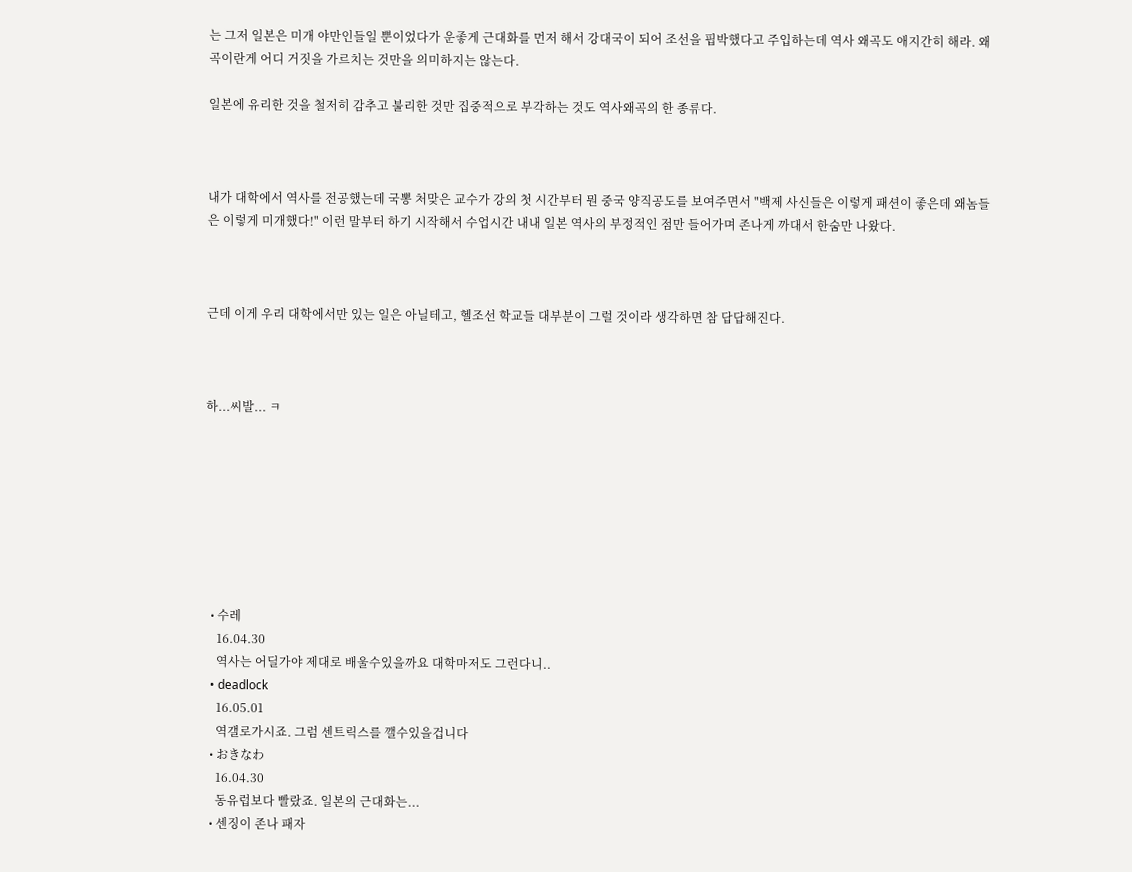는 그저 일본은 미개 야만인들일 뿐이었다가 운좋게 근대화를 먼저 해서 강대국이 되어 조선을 핍박했다고 주입하는데 역사 왜곡도 애지간히 해라. 왜곡이란게 어디 거짓을 가르치는 것만을 의미하지는 않는다.

일본에 유리한 것을 철저히 감추고 불리한 것만 집중적으로 부각하는 것도 역사왜곡의 한 종류다.



내가 대학에서 역사를 전공했는데 국뽕 처맞은 교수가 강의 첫 시간부터 뭔 중국 양직공도를 보여주면서 "백제 사신들은 이렇게 패션이 좋은데 왜놈들은 이렇게 미개했다!" 이런 말부터 하기 시작해서 수업시간 내내 일본 역사의 부정적인 점만 들어가며 존나게 까대서 한숨만 나왔다.



근데 이게 우리 대학에서만 있는 일은 아닐테고, 헬조선 학교들 대부분이 그럴 것이라 생각하면 참 답답해진다.



하...씨발... ㅋ








  • 수레
    16.04.30
    역사는 어딜가야 제대로 배울수있을까요 대학마저도 그런다니..
  • deadlock
    16.05.01
    역갤로가시죠. 그럼 센트릭스를 깰수있을겁니다
  • おきなわ
    16.04.30
    동유럽보다 빨랐죠. 일본의 근대화는...
  • 센징이 존나 패자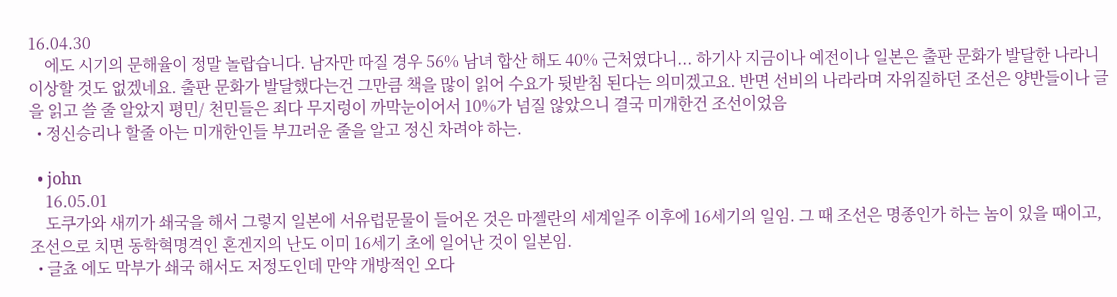16.04.30
    에도 시기의 문해율이 정말 놀랍습니다. 남자만 따질 경우 56% 남녀 합산 해도 40% 근처였다니... 하기사 지금이나 예전이나 일본은 출판 문화가 발달한 나라니 이상할 것도 없겠네요. 출판 문화가 발달했다는건 그만큼 책을 많이 읽어 수요가 뒷받침 된다는 의미겠고요. 반면 선비의 나라라며 자위질하던 조선은 양반들이나 글을 읽고 쓸 줄 알았지 평민/ 천민들은 죄다 무지렁이 까막눈이어서 10%가 넘질 않았으니 결국 미개한건 조선이었음
  • 정신승리나 할줄 아는 미개한인들 부끄러운 줄을 알고 정신 차려야 하는.

  • john
    16.05.01
    도쿠가와 새끼가 쇄국을 해서 그렇지 일본에 서유럽문물이 들어온 것은 마젤란의 세계일주 이후에 16세기의 일임. 그 때 조선은 명종인가 하는 놈이 있을 때이고, 조선으로 치면 동학혁명격인 혼겐지의 난도 이미 16세기 초에 일어난 것이 일본임.
  • 글쵸 에도 막부가 쇄국 해서도 저정도인데 만약 개방적인 오다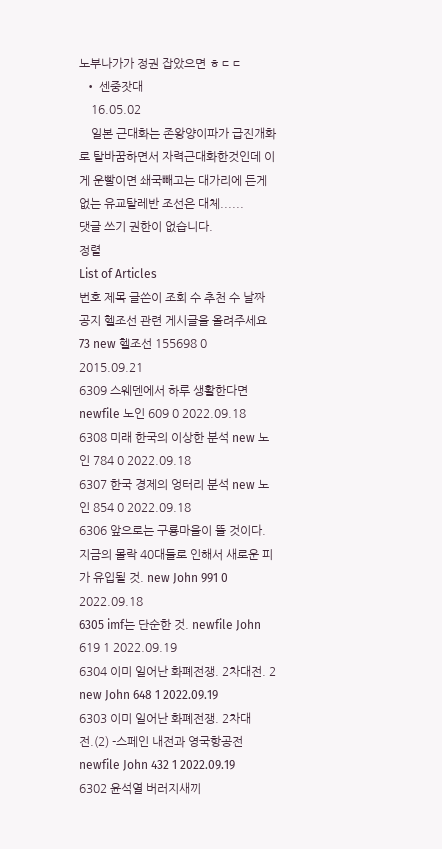노부나가가 정권 잡았으면 ㅎㄷㄷ
  • 센중잣대
    16.05.02
    일본 근대화는 존왕양이파가 급진개화로 탈바꿈하면서 자력근대화한것인데 이게 운빨이면 쇄국빼고는 대가리에 든게 없는 유교탈레반 조선은 대체......
댓글 쓰기 권한이 없습니다.
정렬
List of Articles
번호 제목 글쓴이 조회 수 추천 수 날짜
공지 헬조선 관련 게시글을 올려주세요 73 new 헬조선 155698 0 2015.09.21
6309 스웨덴에서 하루 생활한다면 newfile 노인 609 0 2022.09.18
6308 미래 한국의 이상한 분석 new 노인 784 0 2022.09.18
6307 한국 경제의 엉터리 분석 new 노인 854 0 2022.09.18
6306 앞으로는 구룡마을이 뜰 것이다. 지금의 몰락 40대들로 인해서 새로운 피가 유입될 것. new John 991 0 2022.09.18
6305 imf는 단순한 것. newfile John 619 1 2022.09.19
6304 이미 일어난 화폐전쟁. 2차대전. 2 new John 648 1 2022.09.19
6303 이미 일어난 화폐전쟁. 2차대전.(2) -스페인 내전과 영국항공전 newfile John 432 1 2022.09.19
6302 윤석열 버러지새끼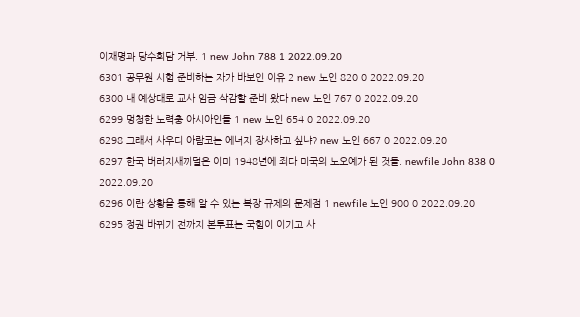이재명과 당수회담 거부. 1 new John 788 1 2022.09.20
6301 공무원 시험 준비하는 자가 바보인 이유 2 new 노인 820 0 2022.09.20
6300 내 예상대로 교사 임금 삭감할 준비 왔다 new 노인 767 0 2022.09.20
6299 멍청한 노력충 아시아인들 1 new 노인 654 0 2022.09.20
6298 그래서 사우디 아람코는 에너지 장사하고 싶냐? new 노인 667 0 2022.09.20
6297 한국 버러지새끼덜은 이미 1948년에 죄다 미국의 노오예가 된 것들. newfile John 838 0 2022.09.20
6296 이란 상황을 통해 알 수 있는 복장 규제의 문제점 1 newfile 노인 900 0 2022.09.20
6295 정권 바뀌기 전까지 본투표는 국힘이 이기고 사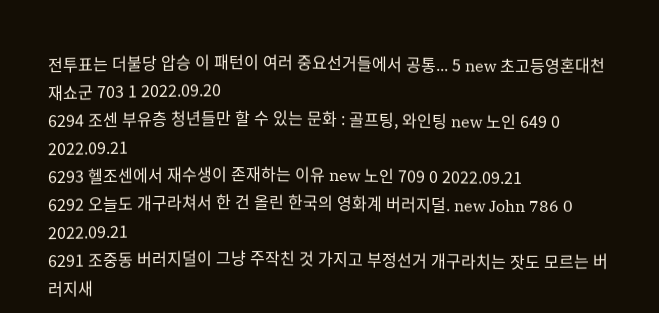전투표는 더불당 압승 이 패턴이 여러 중요선거들에서 공통... 5 new 초고등영혼대천재쇼군 703 1 2022.09.20
6294 조센 부유층 청년들만 할 수 있는 문화 : 골프팅, 와인팅 new 노인 649 0 2022.09.21
6293 헬조센에서 재수생이 존재하는 이유 new 노인 709 0 2022.09.21
6292 오늘도 개구라쳐서 한 건 올린 한국의 영화계 버러지덜. new John 786 0 2022.09.21
6291 조중동 버러지덜이 그냥 주작친 것 가지고 부정선거 개구라치는 잣도 모르는 버러지새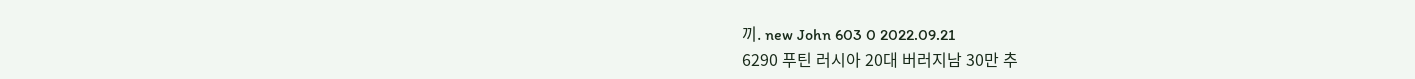끼. new John 603 0 2022.09.21
6290 푸틴 러시아 20대 버러지남 30만 추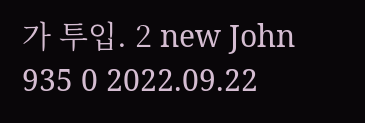가 투입. 2 new John 935 0 2022.09.22